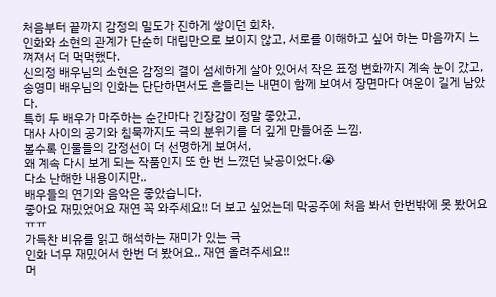처음부터 끝까지 감정의 밀도가 진하게 쌓이던 회차.
인화와 소현의 관계가 단순히 대립만으로 보이지 않고, 서로를 이해하고 싶어 하는 마음까지 느껴져서 더 먹먹했다.
신의정 배우님의 소현은 감정의 결이 섬세하게 살아 있어서 작은 표정 변화까지 계속 눈이 갔고,
송영미 배우님의 인화는 단단하면서도 흔들리는 내면이 함께 보여서 장면마다 여운이 길게 남았다.
특히 두 배우가 마주하는 순간마다 긴장감이 정말 좋았고,
대사 사이의 공기와 침묵까지도 극의 분위기를 더 깊게 만들어준 느낌.
볼수록 인물들의 감정선이 더 선명하게 보여서,
왜 계속 다시 보게 되는 작품인지 또 한 번 느꼈던 낮공이었다.😭
다소 난해한 내용이지만..
배우들의 연기와 음악은 좋았습니다.
좋아요 재밌었어요 재연 꼭 와주세요!! 더 보고 싶었는데 막공주에 처음 봐서 한번밖에 못 봤어요 ㅠㅠ
가득찬 비유를 읽고 해석하는 재미가 있는 극
인화 너무 재밌어서 한번 더 봤어요.. 재연 올려주세요!!
머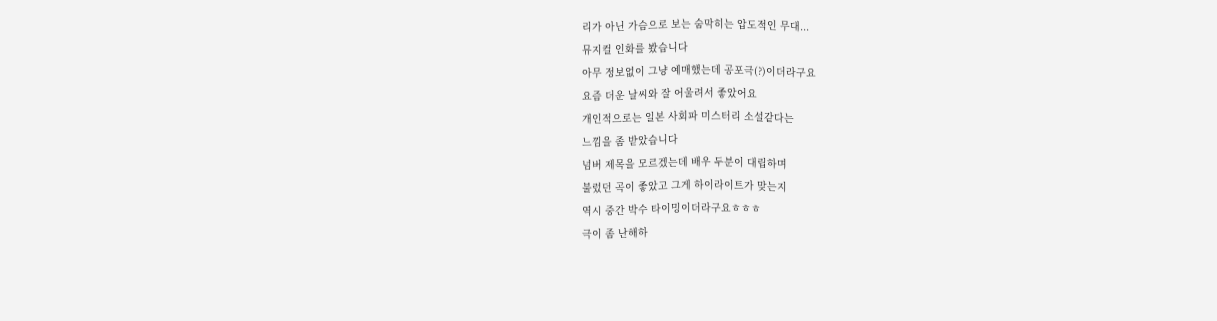리가 아닌 가슴으로 보는 숨막히는 압도적인 무대...
뮤지컬 인화를 봤습니다
아무 정보없이 그냥 예매했는데 공포극(?)이더라구요
요즘 더운 날씨와 잘 어울려서 좋았어요
개인적으로는 일본 사회파 미스터리 소설같다는
느낌을 좀 받았습니다
넘버 제목을 모르겠는데 배우 두분이 대립하며
불렀던 곡이 좋았고 그게 하이라이트가 맞는지
역시 중간 박수 타이밍이더라구요ㅎㅎㅎ
극이 좀 난해하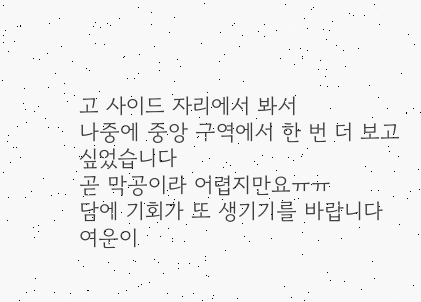고 사이드 자리에서 봐서
나중에 중앙 구역에서 한 번 더 보고 싶었습니다
곧 막공이라 어렵지만요ㅠㅠ
담에 기회가 또 생기기를 바랍니다
여운이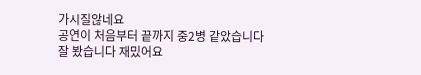가시질않네요
공연이 처음부터 끝까지 중2병 같았습니다
잘 봤습니다 재밌어요